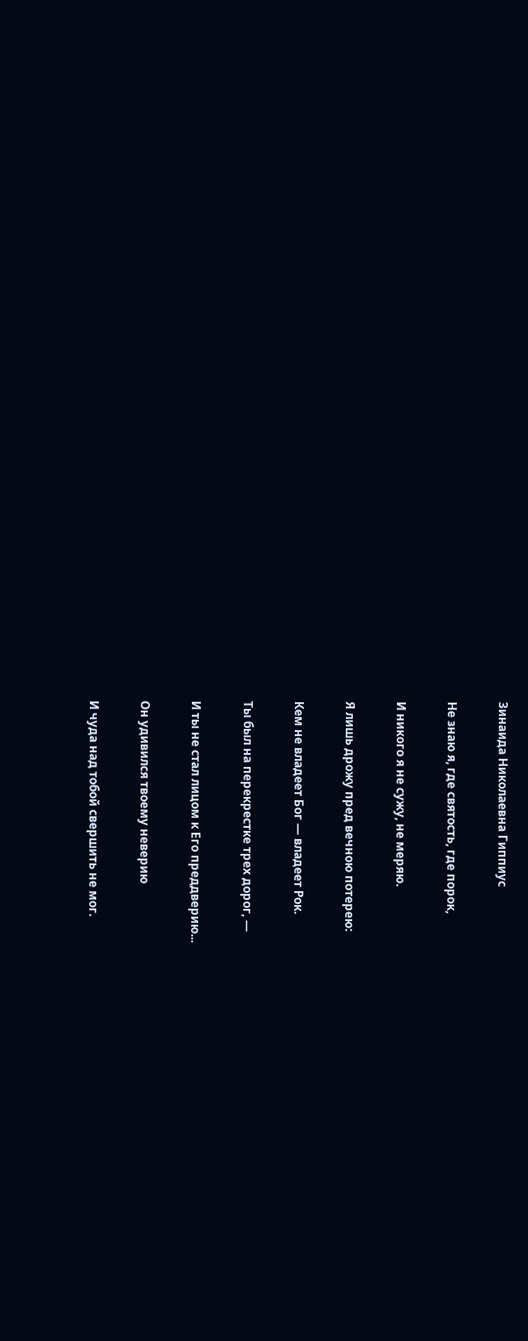Зинаида Николаевна Гиппиус

Не знаю я, где святость, где порок,

И никого я не сужу, не меряю.

Я лишь дрожу пред вечною потерею:

Кем не владеет Бог — владеет Рок.

Ты был на перекрестке трех дорог, —

И ты не стал лицом к Его преддверию...

Он удивился твоему неверию

И чуда над тобой свершить не мог.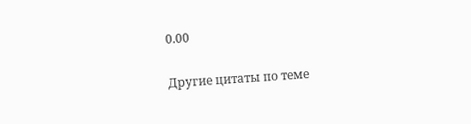0.00

Другие цитаты по теме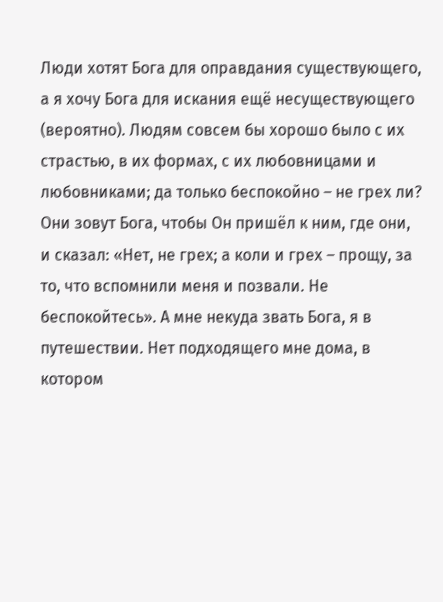Люди хотят Бога для оправдания существующего, а я хочу Бога для искания ещё несуществующего (вероятно). Людям совсем бы хорошо было с их страстью, в их формах, с их любовницами и любовниками; да только беспокойно – не грех ли? Они зовут Бога, чтобы Он пришёл к ним, где они, и сказал: «Нет, не грех; а коли и грех – прощу, за то, что вспомнили меня и позвали. Не беспокойтесь». А мне некуда звать Бога, я в путешествии. Нет подходящего мне дома, в котором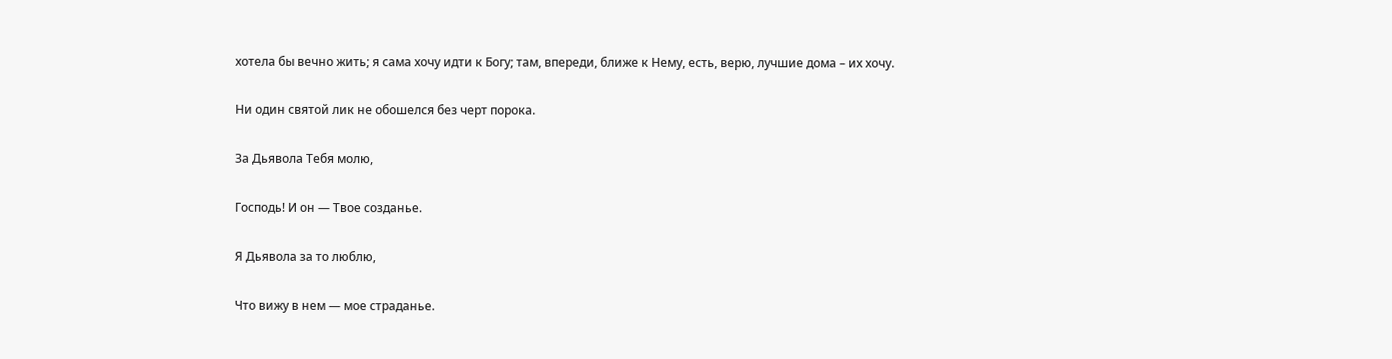хотела бы вечно жить; я сама хочу идти к Богу; там, впереди, ближе к Нему, есть, верю, лучшие дома – их хочу.

Ни один святой лик не обошелся без черт порока.

За Дьявола Тебя молю,

Господь! И он — Твое созданье.

Я Дьявола за то люблю,

Что вижу в нем — мое страданье.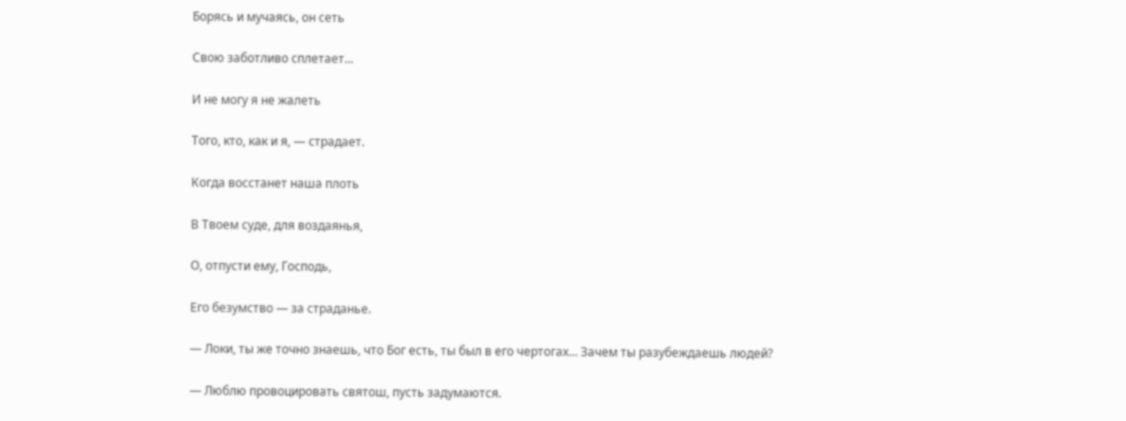Борясь и мучаясь, он сеть

Свою заботливо сплетает...

И не могу я не жалеть

Того, кто, как и я, — страдает.

Когда восстанет наша плоть

В Твоем суде, для воздаянья,

О, отпусти ему, Господь,

Его безумство — за страданье.

— Локи, ты же точно знаешь, что Бог есть, ты был в его чертогах... Зачем ты разубеждаешь людей?

— Люблю провоцировать святош, пусть задумаются.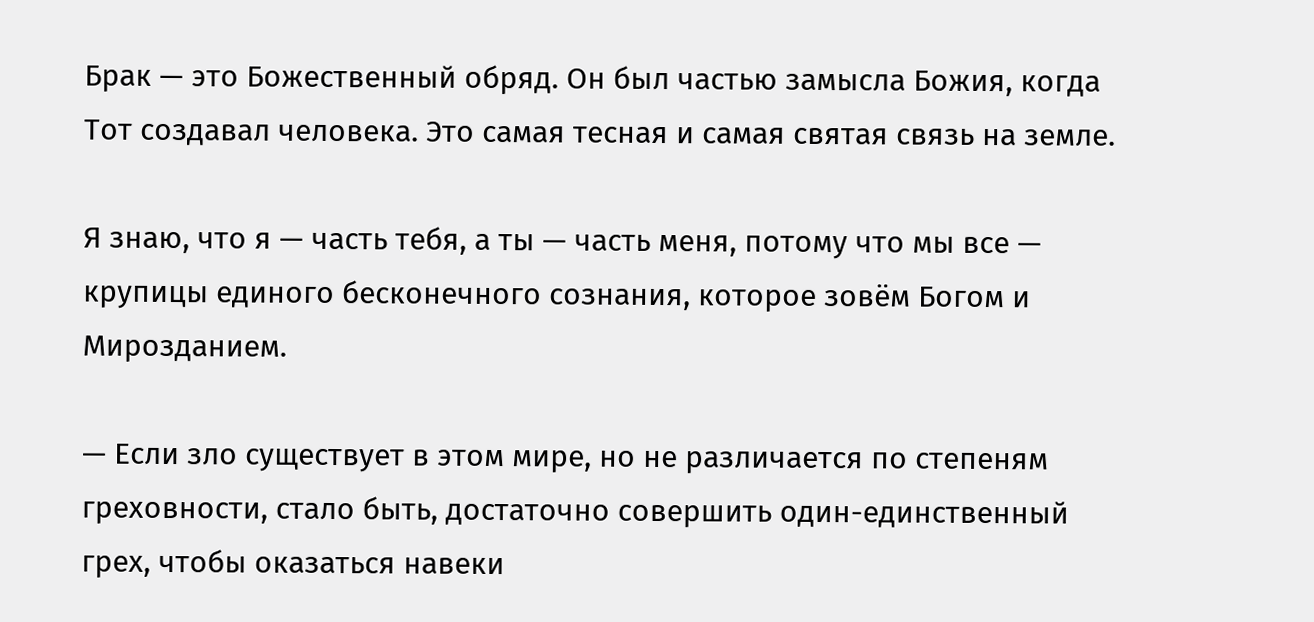Брак — это Божественный обряд. Он был частью замысла Божия, когда Тот создавал человека. Это самая тесная и самая святая связь на земле.

Я знаю, что я — часть тебя, а ты — часть меня, потому что мы все — крупицы единого бесконечного сознания, которое зовём Богом и Мирозданием.

— Если зло существует в этом мире, но не различается по степеням греховности, стало быть, достаточно совершить один-единственный грех, чтобы оказаться навеки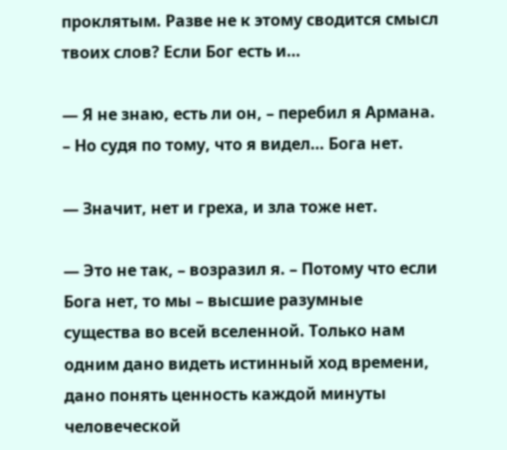проклятым. Разве не к этому сводится смысл твоих слов? Если Бог есть и…

— Я не знаю, есть ли он, – перебил я Армана. – Но судя по тому, что я видел… Бога нет.

— Значит, нет и греха, и зла тоже нет.

— Это не так, – возразил я. – Потому что если Бога нет, то мы – высшие разумные существа во всей вселенной. Только нам одним дано видеть истинный ход времени, дано понять ценность каждой минуты человеческой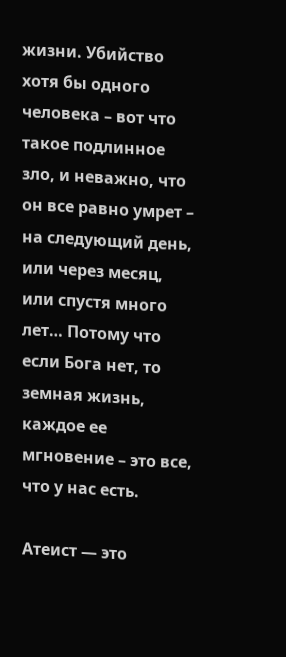жизни. Убийство хотя бы одного человека – вот что такое подлинное зло, и неважно, что он все равно умрет – на следующий день, или через месяц, или спустя много лет… Потому что если Бога нет, то земная жизнь, каждое ее мгновение – это все, что у нас есть.

Атеист — это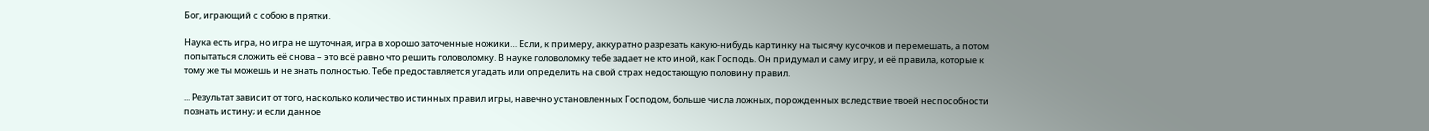Бог, играющий с собою в прятки.

Наука есть игра, но игра не шуточная, игра в хорошо заточенные ножики… Если, к примеру, аккуратно разрезать какую-нибудь картинку на тысячу кусочков и перемешать, а потом попытаться сложить её снова – это всё равно что решить головоломку. В науке головоломку тебе задает не кто иной, как Господь. Он придумал и саму игру, и её правила, которые к тому же ты можешь и не знать полностью. Тебе предоставляется угадать или определить на свой страх недостающую половину правил.

... Результат зависит от того, насколько количество истинных правил игры, навечно установленных Господом, больше числа ложных, порожденных вследствие твоей неспособности познать истину; и если данное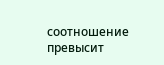соотношение превысит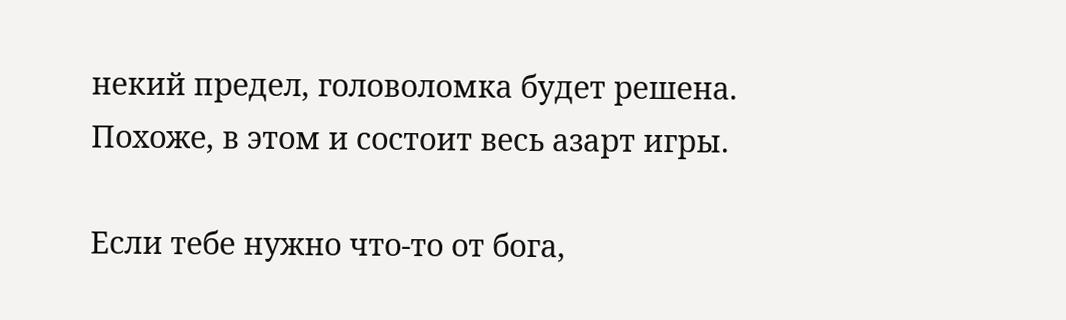некий предел, головоломка будет решена. Похоже, в этом и состоит весь азарт игры.

Если тебе нужно что-то от бога,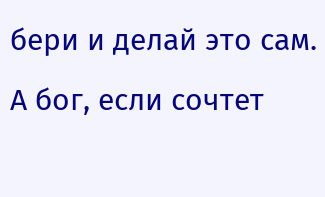бери и делай это сам. А бог, если сочтет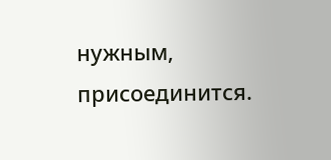нужным, присоединится.